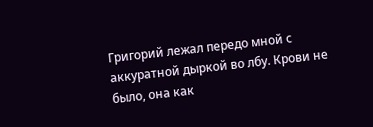Григорий лежал передо мной с аккуратной дыркой во лбу. Крови не было, она как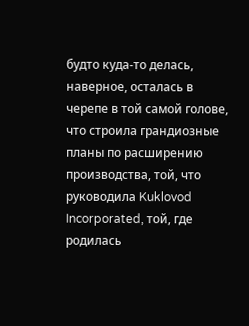будто куда-то делась, наверное, осталась в черепе в той самой голове, что строила грандиозные планы по расширению производства, той, что руководила Kuklovod Incorporated, той, где родилась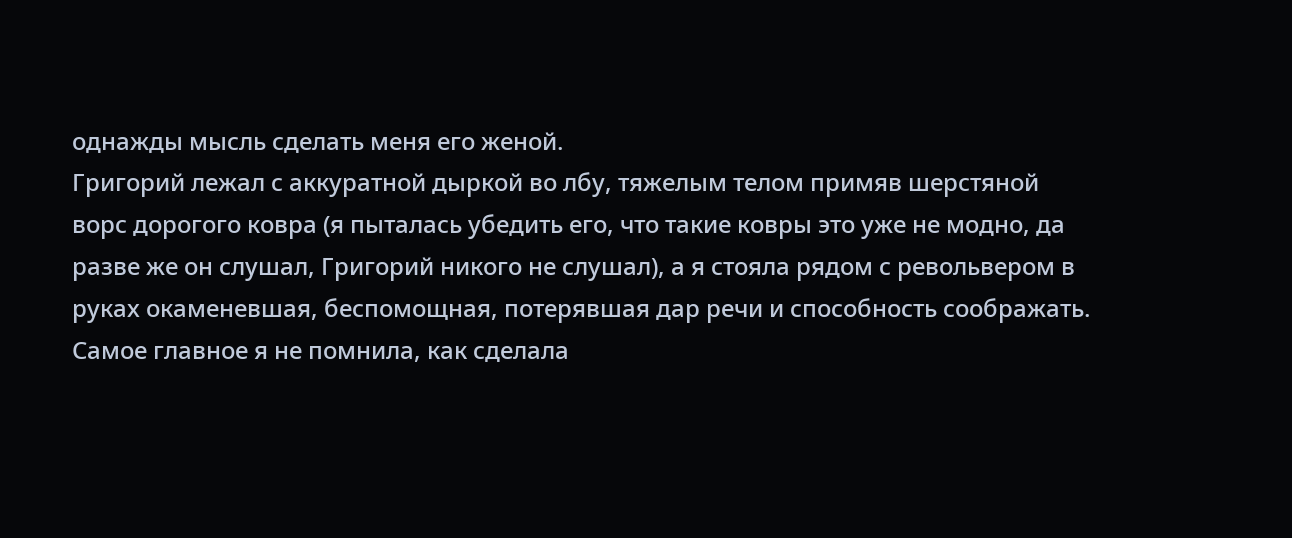однажды мысль сделать меня его женой.
Григорий лежал с аккуратной дыркой во лбу, тяжелым телом примяв шерстяной ворс дорогого ковра (я пыталась убедить его, что такие ковры это уже не модно, да разве же он слушал, Григорий никого не слушал), а я стояла рядом с револьвером в руках окаменевшая, беспомощная, потерявшая дар речи и способность соображать.
Самое главное я не помнила, как сделала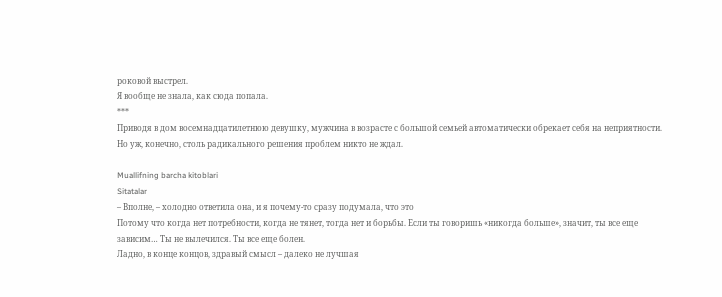роковой выстрел.
Я вообще не знала, как сюда попала.
***
Приводя в дом восемнадцатилетнюю девушку, мужчина в возрасте с большой семьей автоматически обрекает себя на неприятности.
Но уж, конечно, столь радикального решения проблем никто не ждал.

Muallifning barcha kitoblari
Sitatalar
– Вполне, – холодно ответила она, и я почему-то сразу подумала, что это
Потому что когда нет потребности, когда не тянет, тогда нет и борьбы. Если ты говоришь «никогда больше», значит, ты все еще зависим… Ты не вылечился. Ты все еще болен.
Ладно, в конце концов, здравый смысл – далеко не лучшая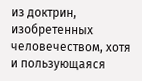из доктрин, изобретенных человечеством, хотя и пользующаяся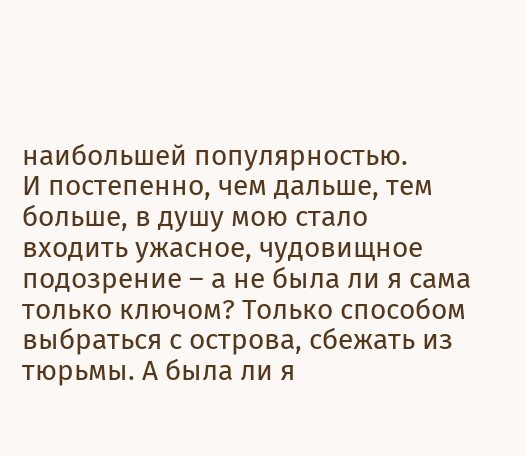наибольшей популярностью.
И постепенно, чем дальше, тем больше, в душу мою стало входить ужасное, чудовищное подозрение – а не была ли я сама только ключом? Только способом выбраться с острова, сбежать из тюрьмы. А была ли я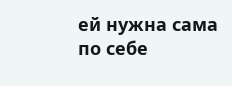ей нужна сама по себе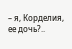– я, Корделия, ее дочь?..